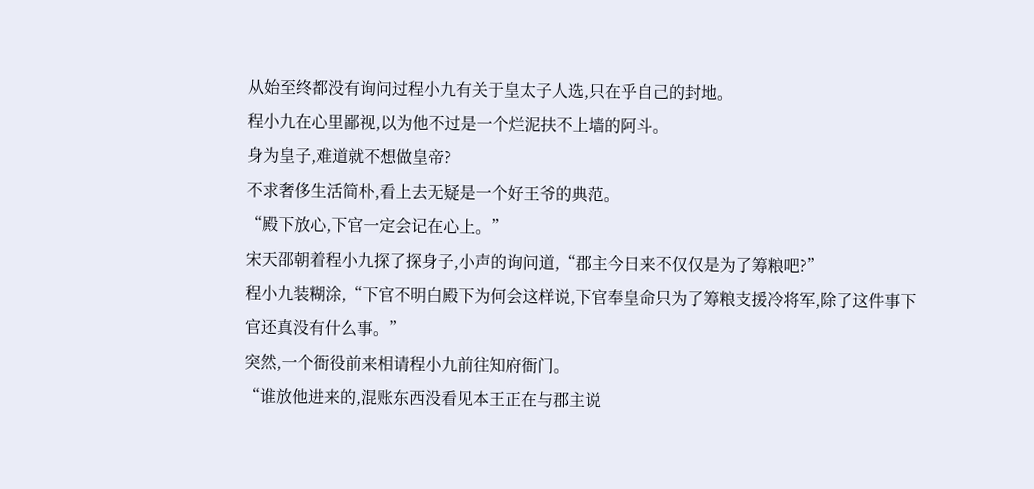从始至终都没有询问过程小九有关于皇太子人选,只在乎自己的封地。
程小九在心里鄙视,以为他不过是一个烂泥扶不上墙的阿斗。
身为皇子,难道就不想做皇帝?
不求奢侈生活简朴,看上去无疑是一个好王爷的典范。
“殿下放心,下官一定会记在心上。”
宋天邵朝着程小九探了探身子,小声的询问道,“郡主今日来不仅仅是为了筹粮吧?”
程小九装糊涂,“下官不明白殿下为何会这样说,下官奉皇命只为了筹粮支援冷将军,除了这件事下官还真没有什么事。”
突然,一个衙役前来相请程小九前往知府衙门。
“谁放他进来的,混账东西没看见本王正在与郡主说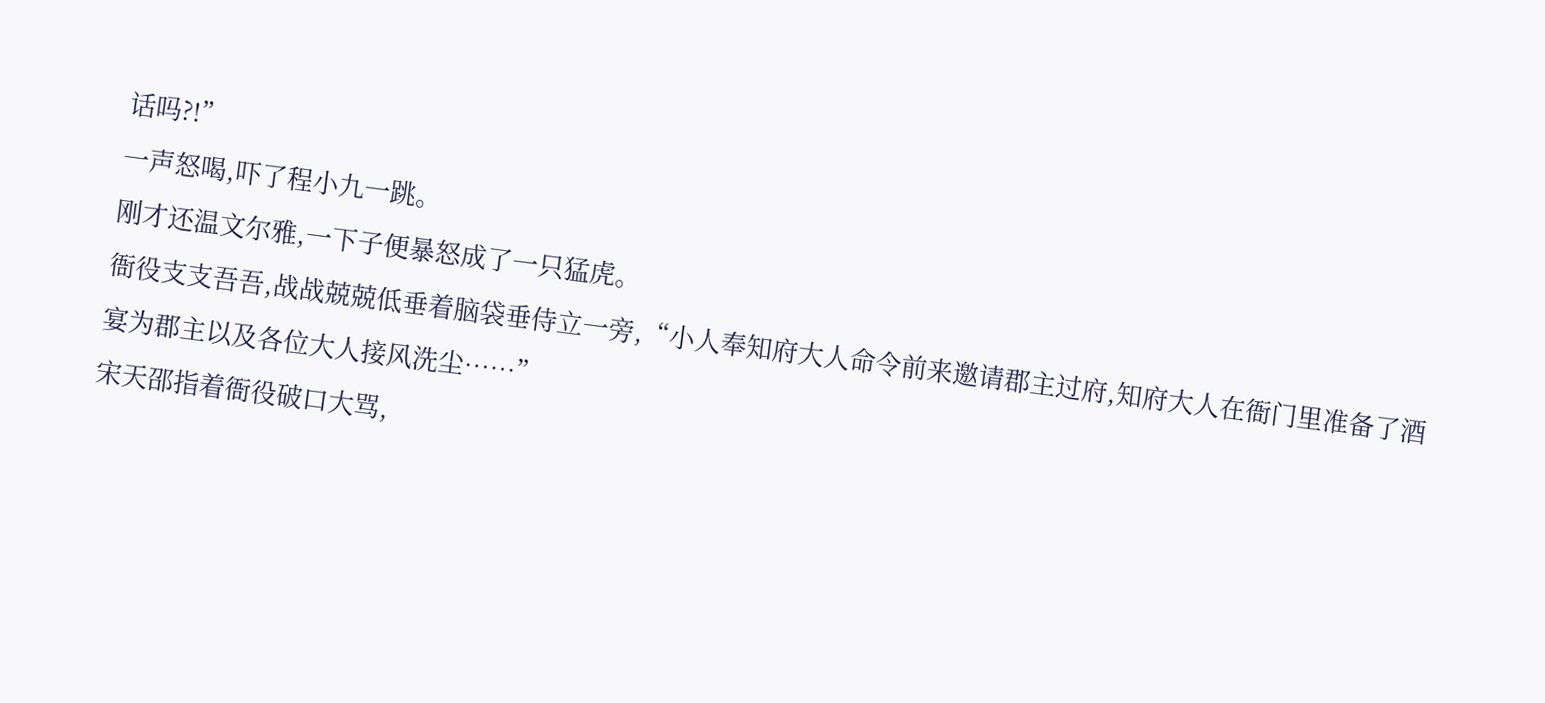话吗?!”
一声怒喝,吓了程小九一跳。
刚才还温文尔雅,一下子便暴怒成了一只猛虎。
衙役支支吾吾,战战兢兢低垂着脑袋垂侍立一旁,“小人奉知府大人命令前来邀请郡主过府,知府大人在衙门里准备了酒宴为郡主以及各位大人接风洗尘……”
宋天邵指着衙役破口大骂,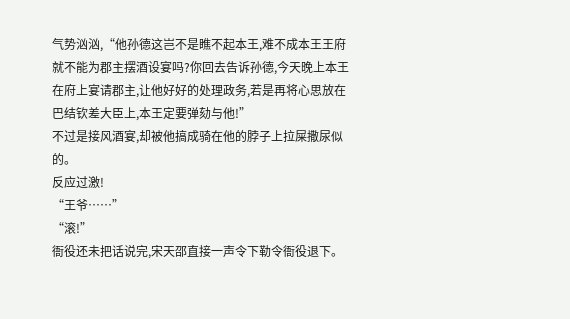气势汹汹,“他孙德这岂不是瞧不起本王,难不成本王王府就不能为郡主摆酒设宴吗?你回去告诉孙德,今天晚上本王在府上宴请郡主,让他好好的处理政务,若是再将心思放在巴结钦差大臣上,本王定要弹劾与他!”
不过是接风酒宴,却被他搞成骑在他的脖子上拉屎撒尿似的。
反应过激!
“王爷……”
“滚!”
衙役还未把话说完,宋天邵直接一声令下勒令衙役退下。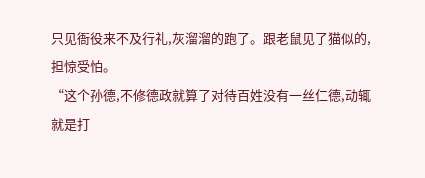只见衙役来不及行礼,灰溜溜的跑了。跟老鼠见了猫似的,担惊受怕。
“这个孙德,不修德政就算了对待百姓没有一丝仁德,动辄就是打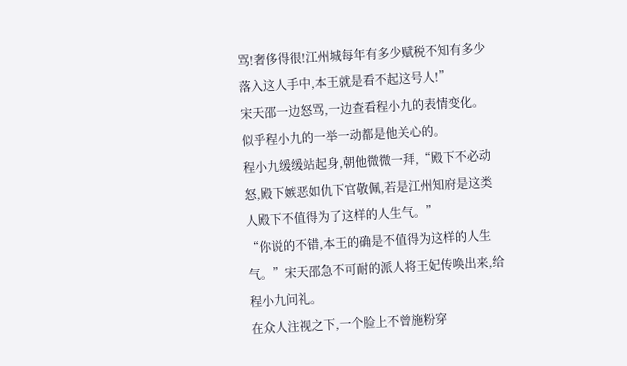骂!奢侈得很!江州城每年有多少赋税不知有多少落入这人手中,本王就是看不起这号人!”
宋天邵一边怒骂,一边查看程小九的表情变化。
似乎程小九的一举一动都是他关心的。
程小九缓缓站起身,朝他微微一拜,“殿下不必动怒,殿下嫉恶如仇下官敬佩,若是江州知府是这类人殿下不值得为了这样的人生气。”
“你说的不错,本王的确是不值得为这样的人生气。”宋天邵急不可耐的派人将王妃传唤出来,给程小九问礼。
在众人注视之下,一个脸上不曾施粉穿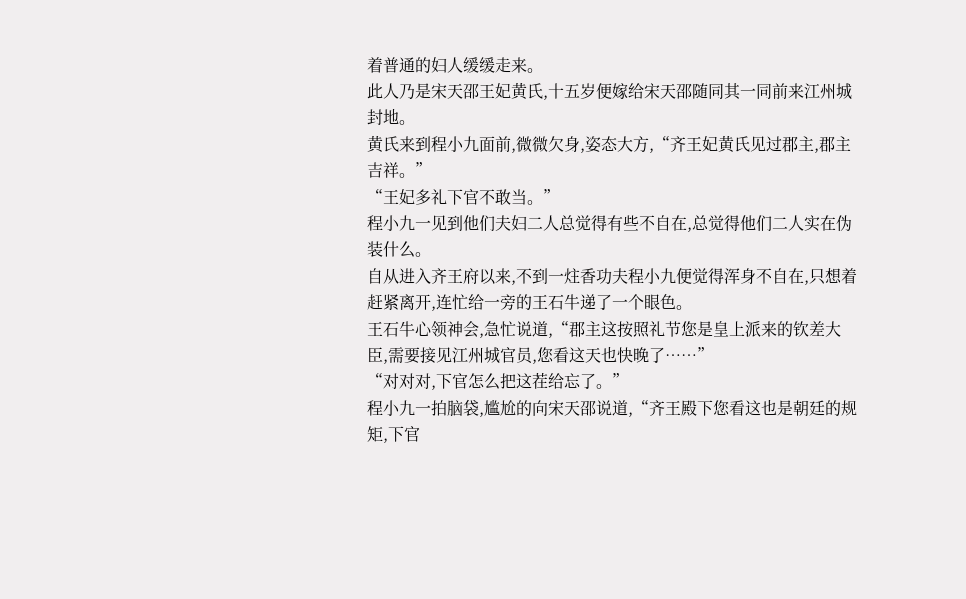着普通的妇人缓缓走来。
此人乃是宋天邵王妃黄氏,十五岁便嫁给宋天邵随同其一同前来江州城封地。
黄氏来到程小九面前,微微欠身,姿态大方,“齐王妃黄氏见过郡主,郡主吉祥。”
“王妃多礼下官不敢当。”
程小九一见到他们夫妇二人总觉得有些不自在,总觉得他们二人实在伪装什么。
自从进入齐王府以来,不到一炷香功夫程小九便觉得浑身不自在,只想着赶紧离开,连忙给一旁的王石牛递了一个眼色。
王石牛心领神会,急忙说道,“郡主这按照礼节您是皇上派来的钦差大臣,需要接见江州城官员,您看这天也快晚了……”
“对对对,下官怎么把这茬给忘了。”
程小九一拍脑袋,尴尬的向宋天邵说道,“齐王殿下您看这也是朝廷的规矩,下官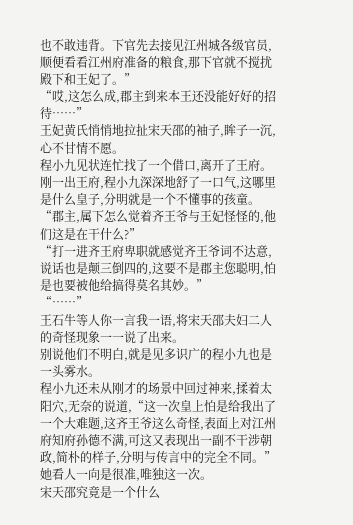也不敢违背。下官先去接见江州城各级官员,顺便看看江州府准备的粮食,那下官就不搅扰殿下和王妃了。”
“哎,这怎么成,郡主到来本王还没能好好的招待……”
王妃黄氏悄悄地拉扯宋天邵的袖子,眸子一沉,心不甘情不愿。
程小九见状连忙找了一个借口,离开了王府。
刚一出王府,程小九深深地舒了一口气,这哪里是什么皇子,分明就是一个不懂事的孩童。
“郡主,属下怎么觉着齐王爷与王妃怪怪的,他们这是在干什么?”
“打一进齐王府卑职就感觉齐王爷词不达意,说话也是颠三倒四的,这要不是郡主您聪明,怕是也要被他给搞得莫名其妙。”
“……”
王石牛等人你一言我一语,将宋天邵夫妇二人的奇怪现象一一说了出来。
别说他们不明白,就是见多识广的程小九也是一头雾水。
程小九还未从刚才的场景中回过神来,揉着太阳穴,无奈的说道,“这一次皇上怕是给我出了一个大难题,这齐王爷这么奇怪,表面上对江州府知府孙德不满,可这又表现出一副不干涉朝政,简朴的样子,分明与传言中的完全不同。”
她看人一向是很准,唯独这一次。
宋天邵究竟是一个什么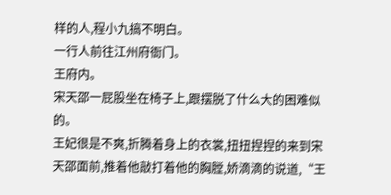样的人,程小九搞不明白。
一行人前往江州府衙门。
王府内。
宋天邵一屁股坐在椅子上,跟摆脱了什么大的困难似的。
王妃很是不爽,折腾着身上的衣裳,扭扭捏捏的来到宋天邵面前,推着他敲打着他的胸膛,娇滴滴的说道,“王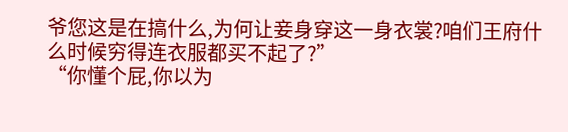爷您这是在搞什么,为何让妾身穿这一身衣裳?咱们王府什么时候穷得连衣服都买不起了?”
“你懂个屁,你以为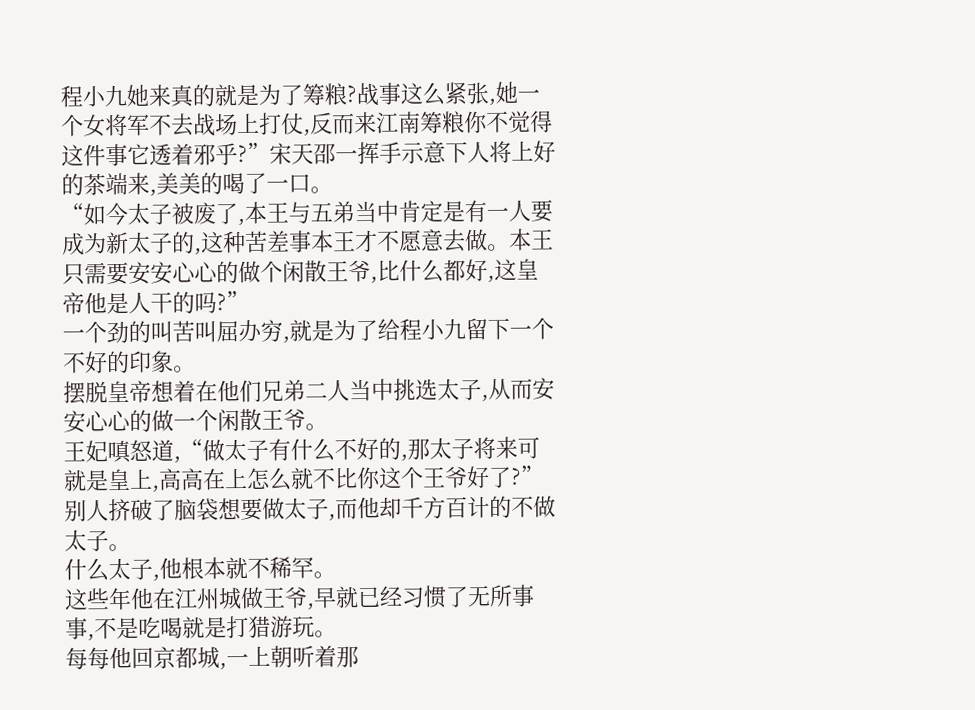程小九她来真的就是为了筹粮?战事这么紧张,她一个女将军不去战场上打仗,反而来江南筹粮你不觉得这件事它透着邪乎?”宋天邵一挥手示意下人将上好的茶端来,美美的喝了一口。
“如今太子被废了,本王与五弟当中肯定是有一人要成为新太子的,这种苦差事本王才不愿意去做。本王只需要安安心心的做个闲散王爷,比什么都好,这皇帝他是人干的吗?”
一个劲的叫苦叫屈办穷,就是为了给程小九留下一个不好的印象。
摆脱皇帝想着在他们兄弟二人当中挑选太子,从而安安心心的做一个闲散王爷。
王妃嗔怒道,“做太子有什么不好的,那太子将来可就是皇上,高高在上怎么就不比你这个王爷好了?”
别人挤破了脑袋想要做太子,而他却千方百计的不做太子。
什么太子,他根本就不稀罕。
这些年他在江州城做王爷,早就已经习惯了无所事事,不是吃喝就是打猎游玩。
每每他回京都城,一上朝听着那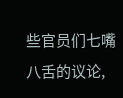些官员们七嘴八舌的议论,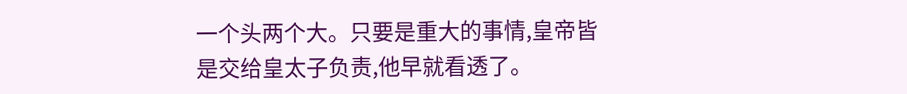一个头两个大。只要是重大的事情,皇帝皆是交给皇太子负责,他早就看透了。